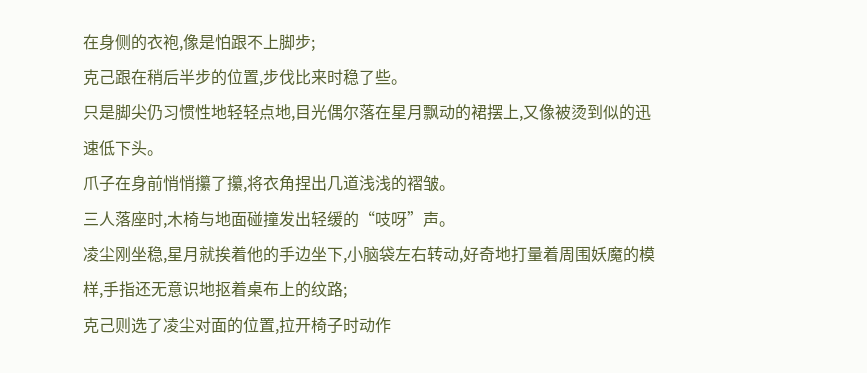在身侧的衣袍,像是怕跟不上脚步;
克己跟在稍后半步的位置,步伐比来时稳了些。
只是脚尖仍习惯性地轻轻点地,目光偶尔落在星月飘动的裙摆上,又像被烫到似的迅速低下头。
爪子在身前悄悄攥了攥,将衣角捏出几道浅浅的褶皱。
三人落座时,木椅与地面碰撞发出轻缓的“吱呀”声。
凌尘刚坐稳,星月就挨着他的手边坐下,小脑袋左右转动,好奇地打量着周围妖魔的模样,手指还无意识地抠着桌布上的纹路;
克己则选了凌尘对面的位置,拉开椅子时动作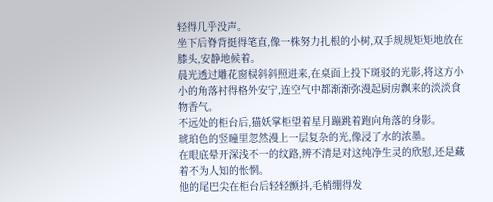轻得几乎没声。
坐下后脊背挺得笔直,像一株努力扎根的小树,双手规规矩矩地放在膝头,安静地候着。
晨光透过雕花窗棂斜斜照进来,在桌面上投下斑驳的光影,将这方小小的角落衬得格外安宁,连空气中都渐渐弥漫起厨房飘来的淡淡食物香气。
不远处的柜台后,猫妖掌柜望着星月蹦跳着跑向角落的身影。
琥珀色的竖瞳里忽然漫上一层复杂的光,像浸了水的浓墨。
在眼底晕开深浅不一的纹路,辨不清是对这纯净生灵的欣慰,还是藏着不为人知的怅惘。
他的尾巴尖在柜台后轻轻颤抖,毛梢绷得发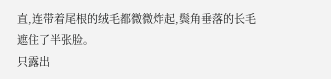直,连带着尾根的绒毛都微微炸起,鬓角垂落的长毛遮住了半张脸。
只露出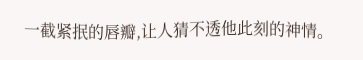一截紧抿的唇瓣,让人猜不透他此刻的神情。